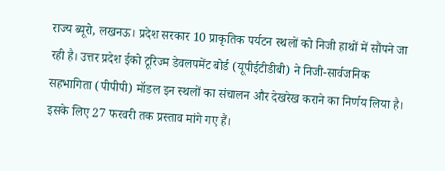राज्य ब्यूरो, लखनऊ। प्रदेश सरकार 10 प्राकृतिक पर्यटन स्थलों को निजी हाथों में सौंपने जा रही है। उत्तर प्रदेश ईको टूरिज्म डेवलपमेंट बोर्ड (यूपीईटीडीबी) ने निजी-सार्वजनिक सहभागिता (पीपीपी) मॉडल इन स्थलों का संचालन और देखरेख कराने का निर्णय लिया है। इसके लिए 27 फरवरी तक प्रस्ताव मांगे गए हैं।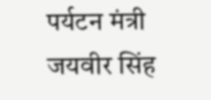पर्यटन मंत्री जयवीर सिंह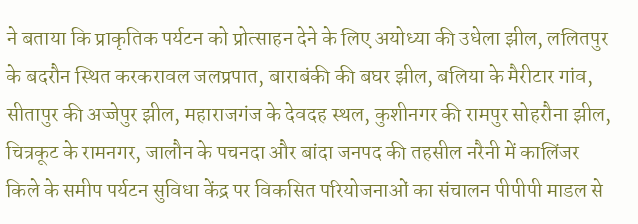ने बताया कि प्राकृतिक पर्यटन को प्रोत्साहन देने के लिए अयोध्या की उधेला झील, ललितपुर के बदरौन स्थित करकरावल जलप्रपात, बाराबंकी की बघर झील, बलिया के मैरीटार गांव, सीतापुर की अज्जेपुर झील, महाराजगंज के देवदह स्थल, कुशीनगर की रामपुर सोहरौना झील, चित्रकूट के रामनगर, जालौन के पचनदा और बांदा जनपद की तहसील नरैनी में कालिंजर किले के समीप पर्यटन सुविधा केंद्र पर विकसित परियोजनाओं का संचालन पीपीपी माडल से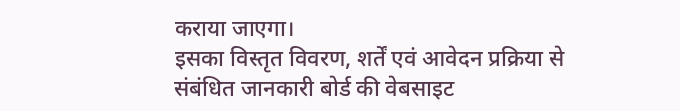कराया जाएगा।
इसका विस्तृत विवरण, शर्तें एवं आवेदन प्रक्रिया से संबंधित जानकारी बोर्ड की वेबसाइट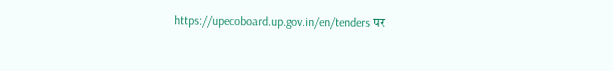https://upecoboard.up.gov.in/en/tenders पर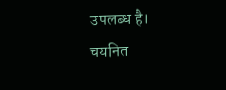उपलब्ध है।
चयनित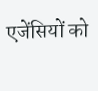एजेंसियों को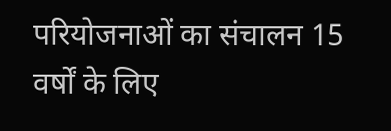परियोजनाओं का संचालन 15 वर्षों के लिए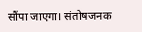सौंपा जाएगा। संतोषजनक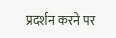प्रदर्शन करने पर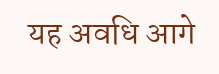यह अवधि आगे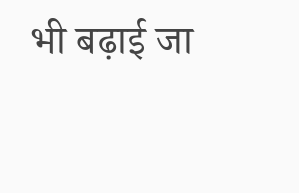भी बढ़ाई जा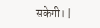सकेगी। |